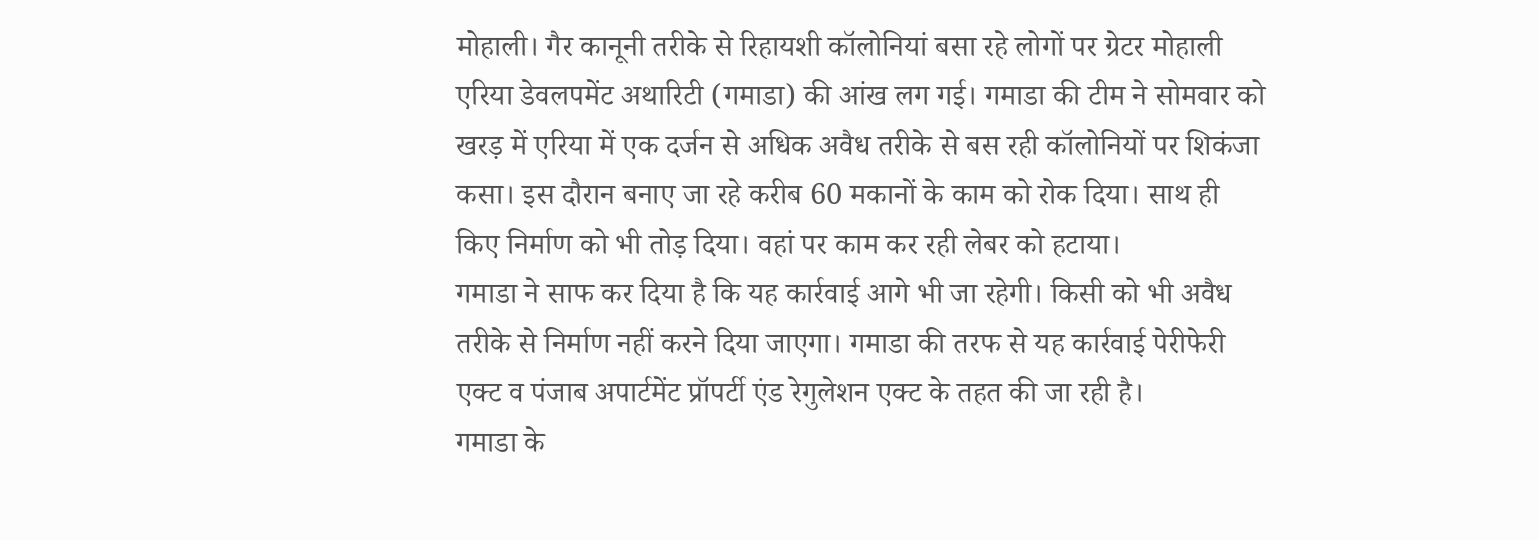मोहाली। गैर कानूनी तरीके से रिहायशी कॉलोनियां बसा रहे लोगों पर ग्रेटर मोहाली एरिया डेवलपमेंट अथारिटी (गमाडा) की आंख लग गई। गमाडा की टीम ने सोमवार को खरड़ में एरिया में एक दर्जन से अधिक अवैध तरीके से बस रही कॉलोनियों पर शिकंजा कसा। इस दौरान बनाए जा रहे करीब 60 मकानों के काम को रोक दिया। साथ ही किए निर्माण को भी तोड़ दिया। वहां पर काम कर रही लेबर को हटाया।
गमाडा ने साफ कर दिया है कि यह कार्रवाई आगे भी जा रहेगी। किसी को भी अवैध तरीके से निर्माण नहीं करने दिया जाएगा। गमाडा की तरफ से यह कार्रवाई पेरीफेरी एक्ट व पंजाब अपार्टमेंट प्रॉपर्टी एंड रेगुलेशन एक्ट के तहत की जा रही है।
गमाडा के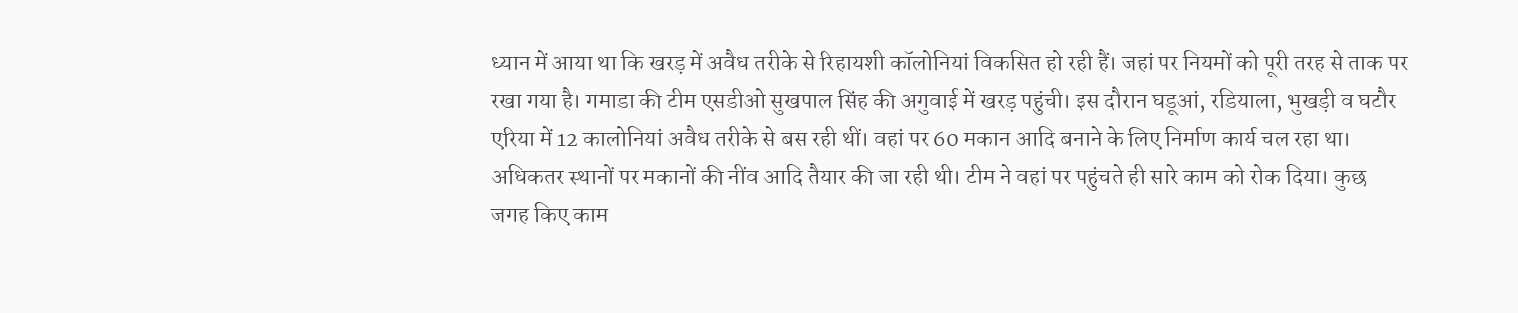ध्यान में आया था कि खरड़ में अवैध तरीके से रिहायशी कॉलोनियां विकसित हो रही हैं। जहां पर नियमों को पूरी तरह से ताक पर रखा गया है। गमाडा की टीम एसडीओ सुखपाल सिंह की अगुवाई में खरड़ पहुंची। इस दौरान घडूआं, रडियाला, भुखड़ी व घटौर एरिया में 12 कालोनियां अवैध तरीके से बस रही थीं। वहां पर 60 मकान आदि बनाने के लिए निर्माण कार्य चल रहा था। अधिकतर स्थानों पर मकानों की नींव आदि तैयार की जा रही थी। टीम ने वहां पर पहुंचते ही सारे काम को रोक दिया। कुछ जगह किए काम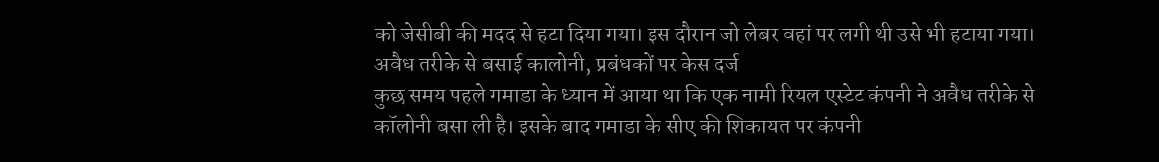को जेसीबी की मदद से हटा दिया गया। इस दौरान जो लेबर वहां पर लगी थी उसे भी हटाया गया।
अवैध तरीके से बसाई कालोनी, प्रबंधकों पर केस दर्ज
कुछ समय पहले गमाडा के ध्यान में आया था कि एक नामी रियल एस्टेट कंपनी ने अवैध तरीके से कॉलोनी बसा ली है। इसके बाद गमाडा के सीए की शिकायत पर कंपनी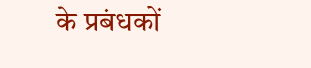के प्रबंधकों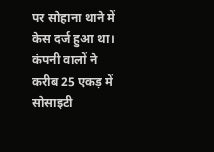पर सोहाना थाने में केस दर्ज हुआ था। कंपनी वालों ने करीब 25 एकड़ में सोसाइटी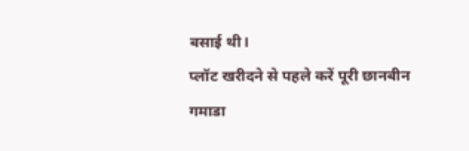बसाई थी।
प्लॉट खरीदने से पहले करें पूरी छानबीन
गमाडा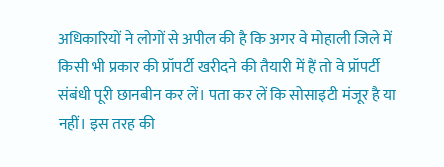अधिकारियों ने लोगों से अपील की है कि अगर वे मोहाली जिले में किसी भी प्रकार की प्रॉपर्टी खरीदने की तैयारी में हैं तो वे प्रॉपर्टी संबंधी पूरी छानबीन कर लें। पता कर लें कि सोसाइटी मंजूर है या नहीं। इस तरह की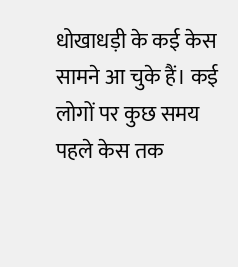धोखाधड़ी के कई केस सामने आ चुके हैं। कई लोगों पर कुछ समय पहले केस तक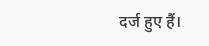दर्ज हुए हैं।